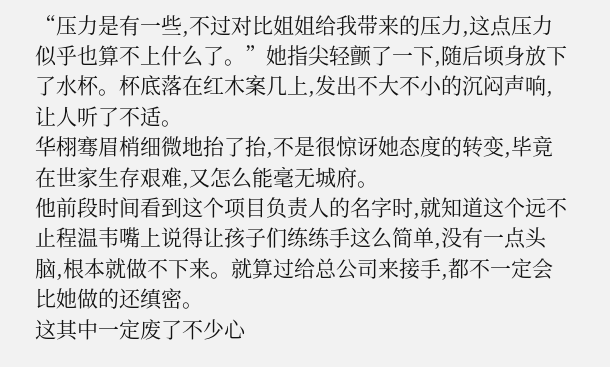“压力是有一些,不过对比姐姐给我带来的压力,这点压力似乎也算不上什么了。”她指尖轻颤了一下,随后顷身放下了水杯。杯底落在红木案几上,发出不大不小的沉闷声响,让人听了不适。
华栩骞眉梢细微地抬了抬,不是很惊讶她态度的转变,毕竟在世家生存艰难,又怎么能毫无城府。
他前段时间看到这个项目负责人的名字时,就知道这个远不止程温韦嘴上说得让孩子们练练手这么简单,没有一点头脑,根本就做不下来。就算过给总公司来接手,都不一定会比她做的还缜密。
这其中一定废了不少心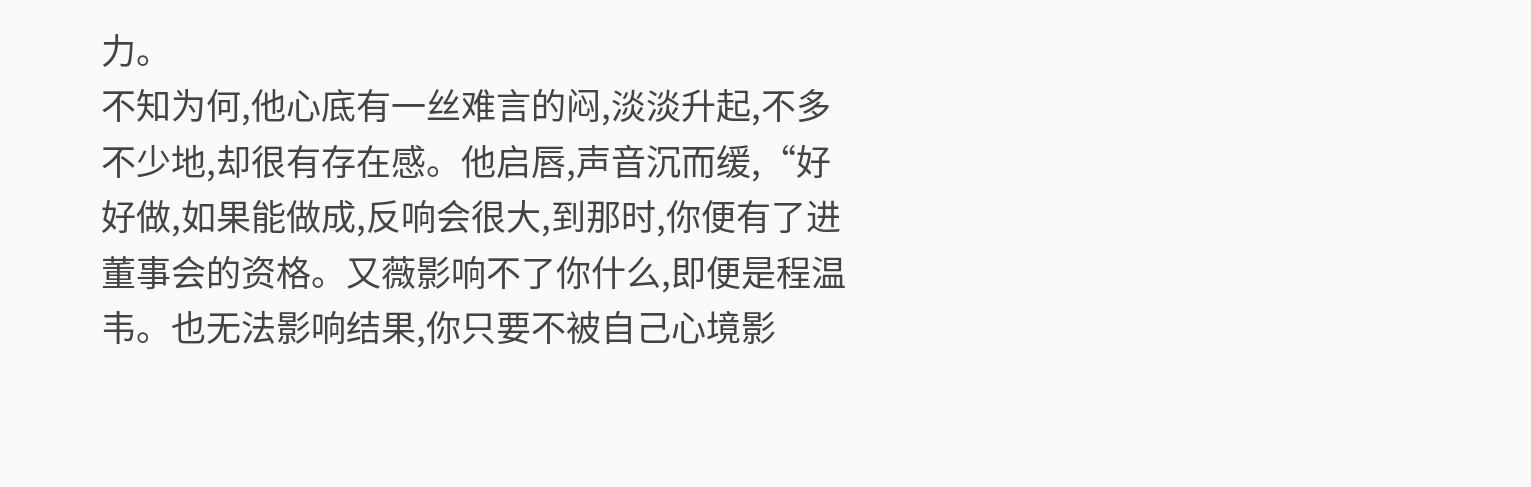力。
不知为何,他心底有一丝难言的闷,淡淡升起,不多不少地,却很有存在感。他启唇,声音沉而缓,“好好做,如果能做成,反响会很大,到那时,你便有了进董事会的资格。又薇影响不了你什么,即便是程温韦。也无法影响结果,你只要不被自己心境影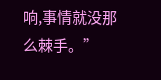响,事情就没那么棘手。”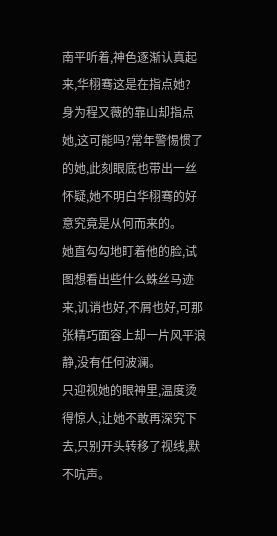南平听着,神色逐渐认真起来,华栩骞这是在指点她?
身为程又薇的靠山却指点她,这可能吗?常年警惕惯了的她,此刻眼底也带出一丝怀疑,她不明白华栩骞的好意究竟是从何而来的。
她直勾勾地盯着他的脸,试图想看出些什么蛛丝马迹来,讥诮也好,不屑也好,可那张精巧面容上却一片风平浪静,没有任何波澜。
只迎视她的眼神里,温度烫得惊人,让她不敢再深究下去,只别开头转移了视线,默不吭声。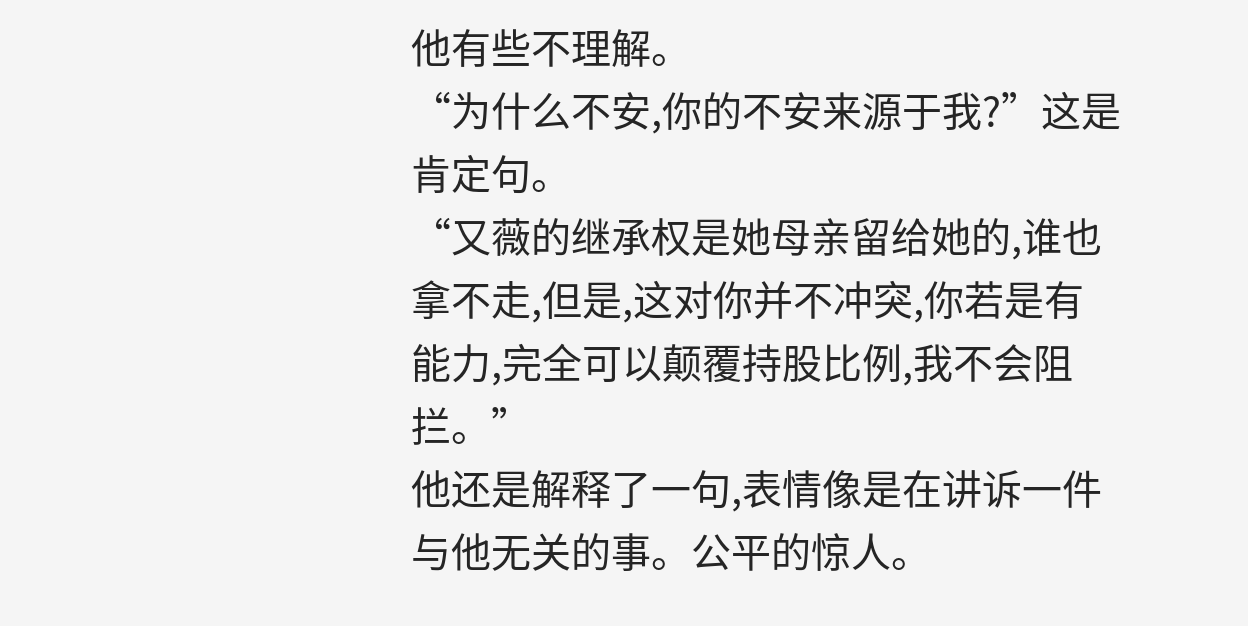他有些不理解。
“为什么不安,你的不安来源于我?”这是肯定句。
“又薇的继承权是她母亲留给她的,谁也拿不走,但是,这对你并不冲突,你若是有能力,完全可以颠覆持股比例,我不会阻拦。”
他还是解释了一句,表情像是在讲诉一件与他无关的事。公平的惊人。